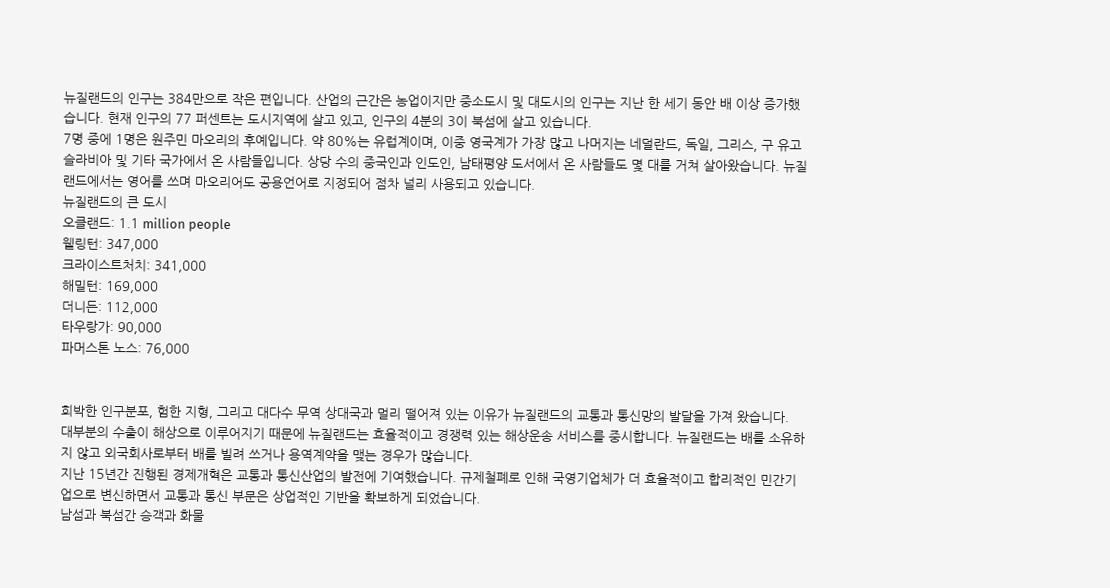뉴질랜드의 인구는 384만으로 작은 편입니다. 산업의 근간은 농업이지만 중소도시 및 대도시의 인구는 지난 한 세기 동안 배 이상 증가했습니다. 현재 인구의 77 퍼센트는 도시지역에 살고 있고, 인구의 4분의 3이 북섬에 살고 있습니다.
7명 중에 1명은 원주민 마오리의 후예입니다. 약 80%는 유럽계이며, 이중 영국계가 가장 많고 나머지는 네덜란드, 독일, 그리스, 구 유고슬라비아 및 기타 국가에서 온 사람들입니다. 상당 수의 중국인과 인도인, 남태평양 도서에서 온 사람들도 몇 대를 거쳐 살아왔습니다. 뉴질랜드에서는 영어를 쓰며 마오리어도 공용언어로 지정되어 점차 널리 사용되고 있습니다.
뉴질랜드의 큰 도시
오클랜드: 1.1 million people
웰링턴: 347,000
크라이스트처치: 341,000
해밀턴: 169,000
더니든: 112,000
타우랑가: 90,000
파머스톤 노스: 76,000


희박한 인구분포, 험한 지형, 그리고 대다수 무역 상대국과 멀리 떨어져 있는 이유가 뉴질랜드의 교통과 통신망의 발달을 가져 왔습니다.
대부분의 수출이 해상으로 이루어지기 때문에 뉴질랜드는 효율적이고 경쟁력 있는 해상운송 서비스를 중시합니다. 뉴질랜드는 배를 소유하지 않고 외국회사로부터 배를 빌려 쓰거나 용역계약을 맺는 경우가 많습니다.
지난 15년간 진행된 경제개혁은 교통과 통신산업의 발전에 기여했습니다. 규제철폐로 인해 국영기업체가 더 효율적이고 합리적인 민간기업으로 변신하면서 교통과 통신 부문은 상업적인 기반을 확보하게 되었습니다.
남섬과 북섬간 승객과 화물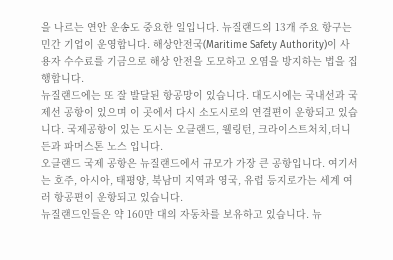을 나르는 연안 운송도 중요한 일입니다. 뉴질랜드의 13개 주요 항구는 민간 기업이 운영합니다. 해상안전국(Maritime Safety Authority)이 사용자 수수료를 기금으로 해상 안전을 도모하고 오염을 방지하는 법을 집행합니다.
뉴질랜드에는 또 잘 발달된 항공망이 있습니다. 대도시에는 국내선과 국제선 공항이 있으며 이 곳에서 다시 소도시로의 연결편이 운항되고 있습니다. 국제공항이 있는 도시는 오클랜드, 웰링턴, 크라이스트처치,더니든과 파머스톤 노스 입니다.
오클랜드 국제 공항은 뉴질랜드에서 규모가 가장 큰 공항입니다. 여기서는 호주, 아시아, 태평양, 북남미 지역과 영국, 유럽 등지로가는 세계 여러 항공편이 운항되고 있습니다.
뉴질랜드인들은 약 160만 대의 자동차를 보유하고 있습니다. 뉴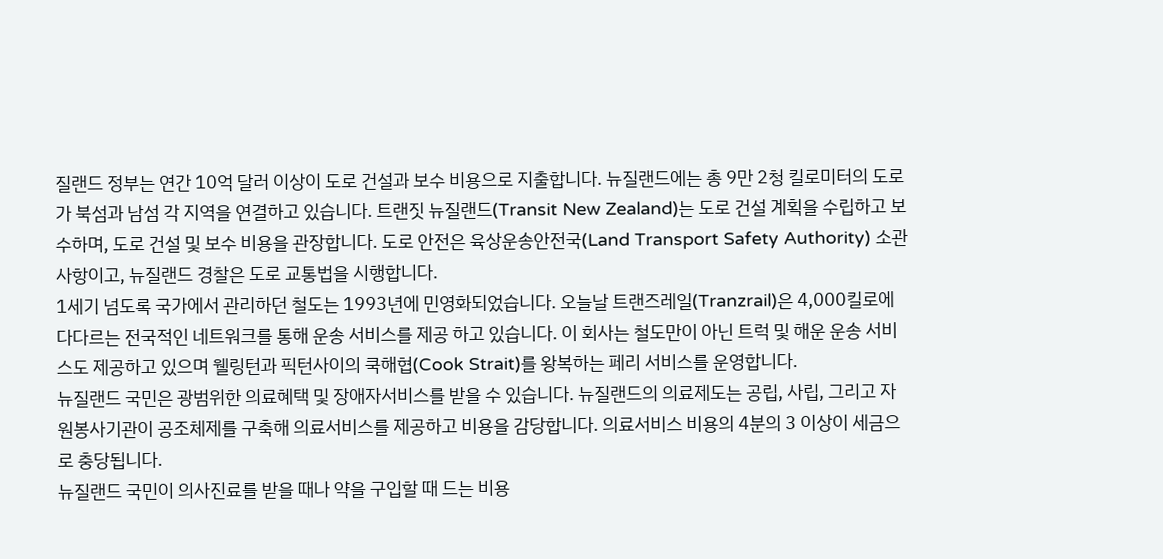질랜드 정부는 연간 10억 달러 이상이 도로 건설과 보수 비용으로 지출합니다. 뉴질랜드에는 총 9만 2청 킬로미터의 도로가 북섬과 남섬 각 지역을 연결하고 있습니다. 트랜짓 뉴질랜드(Transit New Zealand)는 도로 건설 계획을 수립하고 보수하며, 도로 건설 및 보수 비용을 관장합니다. 도로 안전은 육상운송안전국(Land Transport Safety Authority) 소관사항이고, 뉴질랜드 경찰은 도로 교통법을 시행합니다.
1세기 넘도록 국가에서 관리하던 철도는 1993년에 민영화되었습니다. 오늘날 트랜즈레일(Tranzrail)은 4,000킬로에 다다르는 전국적인 네트워크를 통해 운송 서비스를 제공 하고 있습니다. 이 회사는 철도만이 아닌 트럭 및 해운 운송 서비스도 제공하고 있으며 웰링턴과 픽턴사이의 쿡해협(Cook Strait)를 왕복하는 페리 서비스를 운영합니다.
뉴질랜드 국민은 광범위한 의료혜택 및 장애자서비스를 받을 수 있습니다. 뉴질랜드의 의료제도는 공립, 사립, 그리고 자원봉사기관이 공조체제를 구축해 의료서비스를 제공하고 비용을 감당합니다. 의료서비스 비용의 4분의 3 이상이 세금으로 충당됩니다.
뉴질랜드 국민이 의사진료를 받을 때나 약을 구입할 때 드는 비용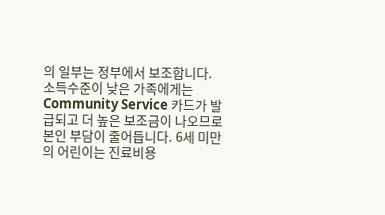의 일부는 정부에서 보조합니다. 소득수준이 낮은 가족에게는 Community Service 카드가 발급되고 더 높은 보조금이 나오므로 본인 부담이 줄어듭니다. 6세 미만의 어린이는 진료비용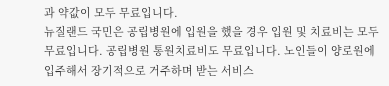과 약값이 모두 무료입니다.
뉴질랜드 국민은 공립병원에 입원을 했을 경우 입원 및 치료비는 모두 무료입니다. 공립병원 통원치료비도 무료입니다. 노인들이 양로원에 입주해서 장기적으로 거주하며 받는 서비스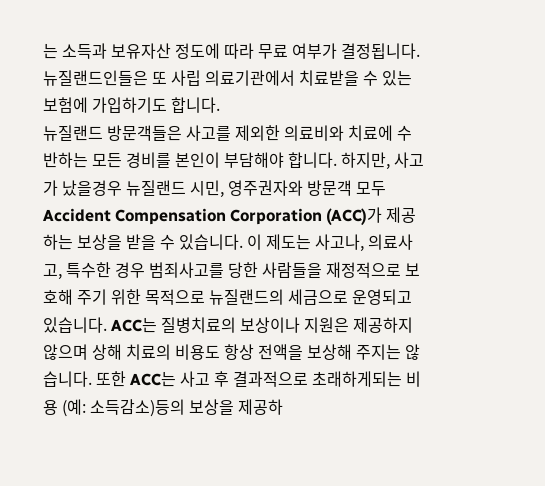는 소득과 보유자산 정도에 따라 무료 여부가 결정됩니다. 뉴질랜드인들은 또 사립 의료기관에서 치료받을 수 있는 보험에 가입하기도 합니다.
뉴질랜드 방문객들은 사고를 제외한 의료비와 치료에 수반하는 모든 경비를 본인이 부담해야 합니다. 하지만, 사고가 났을경우 뉴질랜드 시민, 영주권자와 방문객 모두 Accident Compensation Corporation (ACC)가 제공하는 보상을 받을 수 있습니다. 이 제도는 사고나, 의료사고, 특수한 경우 범죄사고를 당한 사람들을 재정적으로 보호해 주기 위한 목적으로 뉴질랜드의 세금으로 운영되고 있습니다. ACC는 질병치료의 보상이나 지원은 제공하지 않으며 상해 치료의 비용도 항상 전액을 보상해 주지는 않습니다. 또한 ACC는 사고 후 결과적으로 초래하게되는 비용 (예: 소득감소)등의 보상을 제공하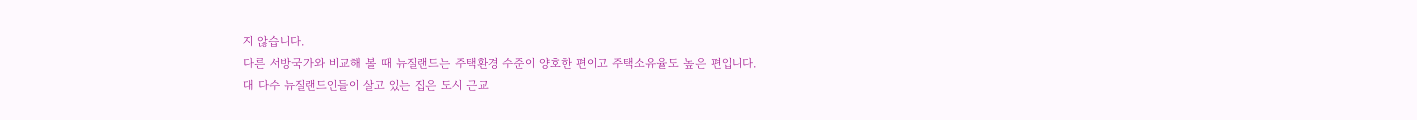지 않습니다.
다른 서방국가와 비교해 볼 때 뉴질랜드는 주택환경 수준이 양호한 편이고 주택소유율도 높은 편입니다.
대 다수 뉴질랜드인들이 살고 있는 집은 도시 근교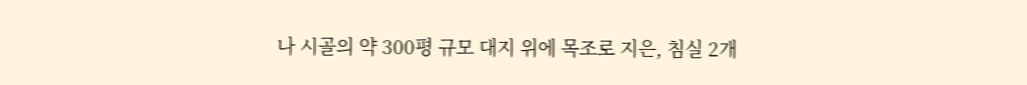나 시골의 약 300평 규모 대지 위에 목조로 지은, 침실 2개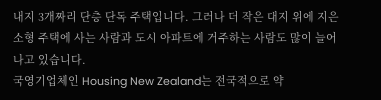내지 3개짜리 단층 단독 주택입니다. 그러나 더 작은 대지 위에 지은 소형 주택에 사는 사람과 도시 아파트에 거주하는 사람도 많이 늘어나고 있습니다.
국영기업체인 Housing New Zealand는 전국적으로 약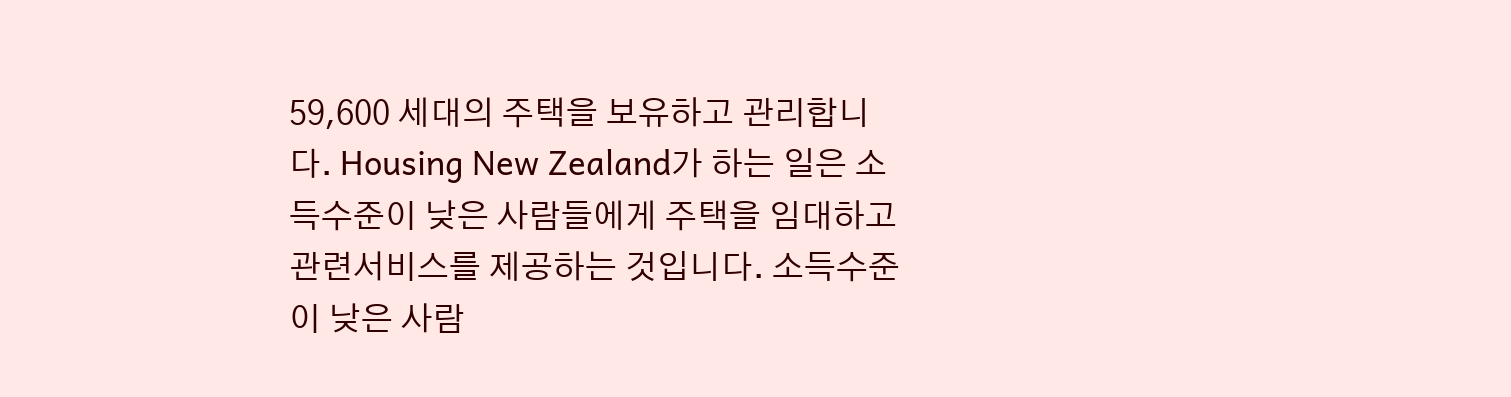59,600 세대의 주택을 보유하고 관리합니다. Housing New Zealand가 하는 일은 소득수준이 낮은 사람들에게 주택을 임대하고 관련서비스를 제공하는 것입니다. 소득수준이 낮은 사람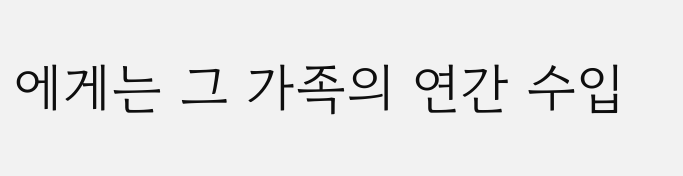에게는 그 가족의 연간 수입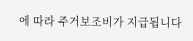에 따라 주거보조비가 지급됩니다